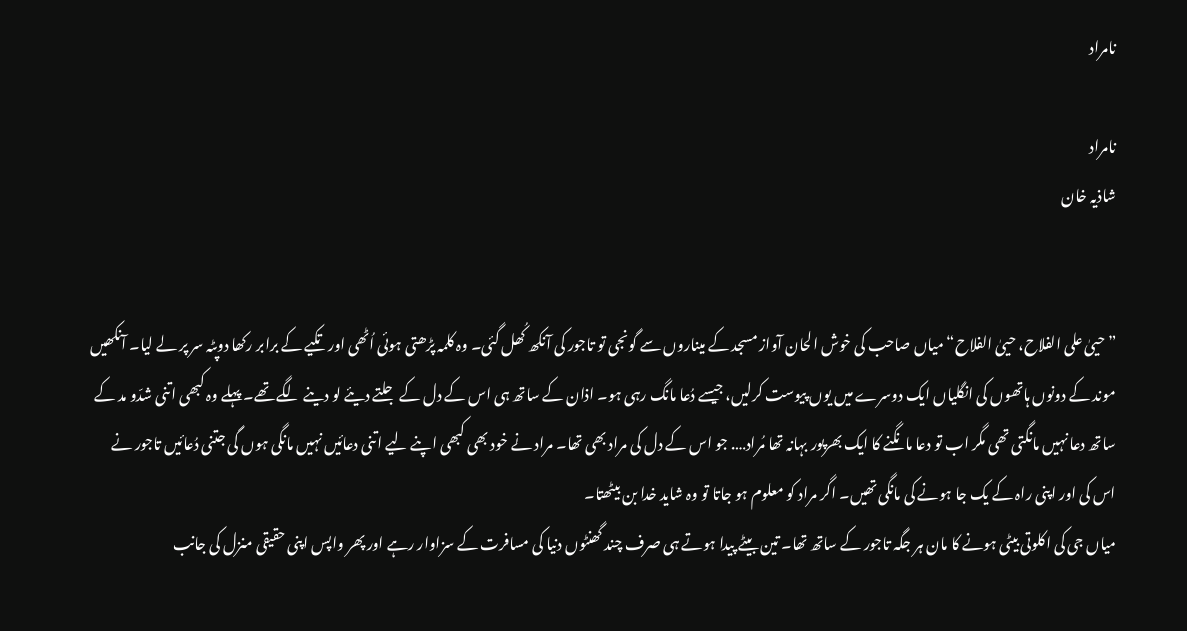نامراد

نامراد
شاذیہ خان


”حییٰ علی الفلاح، حییٰ الفلاح“ میاں صاحب کی خوش الحان آواز مسجد کے میناروں سے گونجی تو تاجور کی آنکھ کُھل گئی۔ وہ کلمہ پڑھتی ہوئی اُٹھی اور تکیے کے برابر رکھا دوپٹہ سر پر لے لیا۔ آنکھیں موند کے دونوں ہاتھوں کی انگلیاں ایک دوسرے میں یوں پیوست کرلیں، جیسے دُعا مانگ رہی ہو۔ اذان کے ساتھ ہی اس کے دل کے جلتے دیئے لو دینے لگے تھے۔ پہلے وہ کبھی اتنی شدّو مد کے ساتھ دعا نہیں مانگتی تھی مگر اب تو دعا مانگنے کا ایک بھرپور بہانہ تھا مُراد…. جو اس کے دل کی مراد بھی تھا۔ مراد نے خود بھی کبھی اپنے لیے اتنی دعائیں نہیں مانگی ہوں گی جتنی دُعائیں تاجور نے اس کی اور اپنی راہ کے یک جا ہونے کی مانگی تھیں۔ اگر مراد کو معلوم ہو جاتا تو وہ شاید خدا بن بیٹھتا۔
میاں جی کی اکلوتی بیٹی ہونے کا مان ہر جگہ تاجور کے ساتھ تھا۔ تین بیٹے پیدا ہوتے ہی صرف چند گھنٹوں دنیا کی مسافرت کے سزاوار رہے اور پھر واپس اپنی حقیقی منزل کی جانب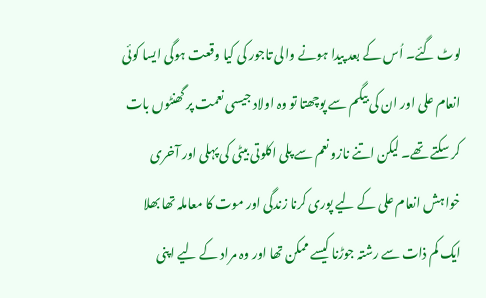لوٹ گئے۔ اُس کے بعد پیدا ہونے والی تاجور کی کیا وقعت ہوگی ایسا کوئی انعام علی اور ان کی بیگم سے پوچھتا تو وہ اولاد جیسی نعمت پر گھنٹوں بات کر سکتے تھے۔ لیکن اتنے نازو نعم سے پلی اکلوتی بیٹی کی پہلی اور آخری خواہش انعام علی کے لیے پوری کرنا زندگی اور موت کا معاملہ تھا بھلا ایک کم ذات سے رشتہ جوڑنا کیسے ممکن تھا اور وہ مراد کے لیے اپنی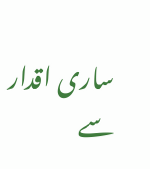ساری اقدار سے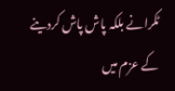ٹکرانے بلکہ پاش پاش کردینے کے عزم میں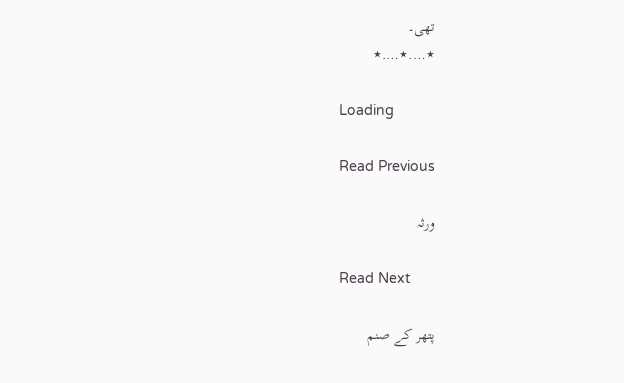تھی۔
٭….٭….٭

Loading

Read Previous

ورثہ

Read Next

پتھر کے صنم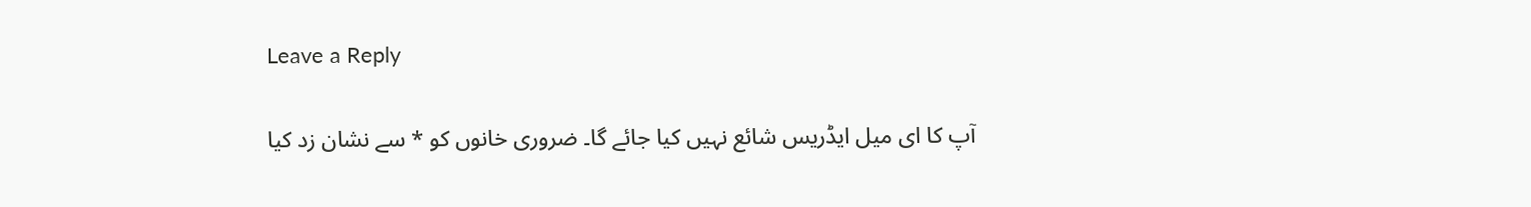Leave a Reply

آپ کا ای میل ایڈریس شائع نہیں کیا جائے گا۔ ضروری خانوں کو * سے نشان زد کیا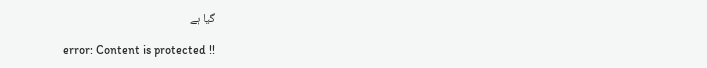گیا ہے

error: Content is protected !!